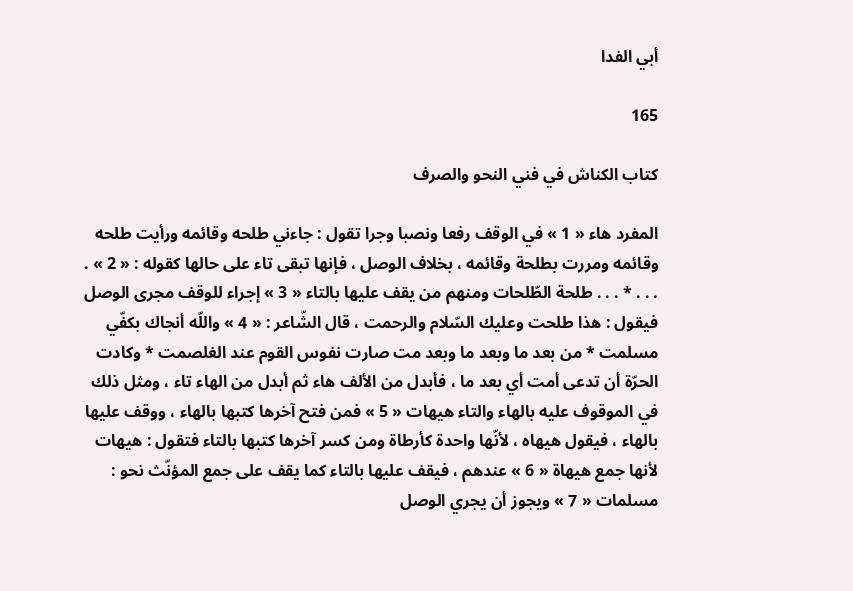أبي الفدا

165

كتاب الكناش في فني النحو والصرف

المفرد هاء « 1 » في الوقف رفعا ونصبا وجرا تقول : جاءني طلحه وقائمه ورأيت طلحه وقائمه ومررت بطلحة وقائمه ، بخلاف الوصل ، فإنها تبقى تاء على حالها كقوله : « 2 » . . . . * . . . طلحة الطّلحات ومنهم من يقف عليها بالتاء « 3 » إجراء للوقف مجرى الوصل فيقول : هذا طلحت وعليك السّلام والرحمت ، قال الشّاعر : « 4 » واللّه أنجاك بكفّي مسلمت * من بعد ما وبعد ما وبعد مت صارت نفوس القوم عند الغلصمت * وكادت الحرّة أن تدعى أمت أي بعد ما ، فأبدل من الألف هاء ثم أبدل من الهاء تاء ، ومثل ذلك في الموقوف عليه بالهاء والتاء هيهات « 5 » فمن فتح آخرها كتبها بالهاء ، ووقف عليها بالهاء ، فيقول هيهاه ، لأنّها واحدة كأرطاة ومن كسر آخرها كتبها بالتاء فتقول : هيهات لأنها جمع هيهاة « 6 » عندهم ، فيقف عليها بالتاء كما يقف على جمع المؤنّث نحو : مسلمات « 7 » ويجوز أن يجري الوصل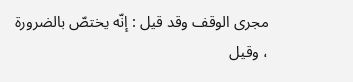مجرى الوقف وقد قيل : إنّه يختصّ بالضرورة ، وقيل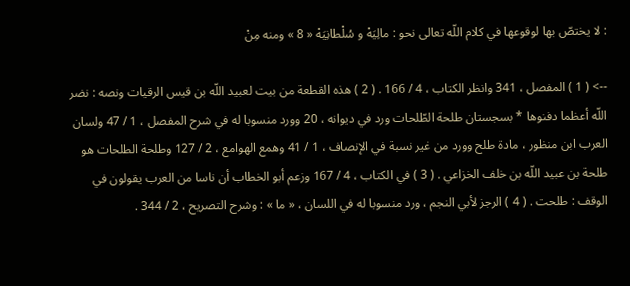: لا يختصّ بها لوقوعها في كلام اللّه تعالى نحو : مالِيَهْ و سُلْطانِيَهْ « 8 » ومنه مِنْ

--> ( 1 ) المفصل ، 341 وانظر الكتاب ، 4 / 166 . ( 2 ) هذه القطعة من بيت لعبيد اللّه بن قيس الرقيات ونصه : نضر اللّه أعظما دفنوها * بسجستان طلحة الطّلحات ورد في ديوانه ، 20 وورد منسوبا له في شرح المفصل ، 1 / 47 ولسان العرب ابن منظور ، مادة طلح وورد من غير نسبة في الإنصاف ، 1 / 41 وهمع الهوامع ، 2 / 127 وطلحة الطلحات هو طلحة بن عبيد اللّه بن خلف الخزاعي . ( 3 ) في الكتاب ، 4 / 167 وزعم أبو الخطاب أن ناسا من العرب يقولون في الوقف : طلحت . ( 4 ) الرجز لأبي النجم ، ورد منسوبا له في اللسان ، « ما » : وشرح التصريح ، 2 / 344 .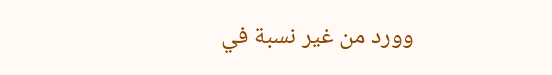وورد من غير نسبة في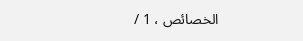الخصائص ، 1 /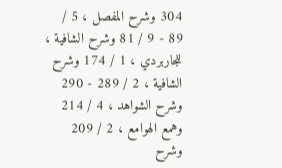304 وشرح المفصل ، 5 / 89 - 9 / 81 وشرح الشافية ، للجاربردي ، 1 / 174 وشرح الشافية ، 2 / 289 - 290 وشرح الشواهد ، 4 / 214 وهمع الهوامع ، 2 / 209 وشرح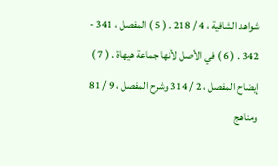شواهد الشافية ، 4 / 218 . ( 5 ) المفصل ، 341 - 342 . ( 6 ) في الأصل لأنها جماعة هيهاة . ( 7 ) إيضاح المفصل ، 2 / 314 وشرح المفصل ، 9 / 81 ومناهج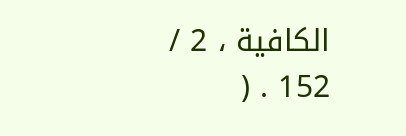الكافية ، 2 / 152 . (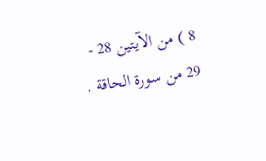8 ) من الآيتين 28 - 29 من سورة الحاقة .